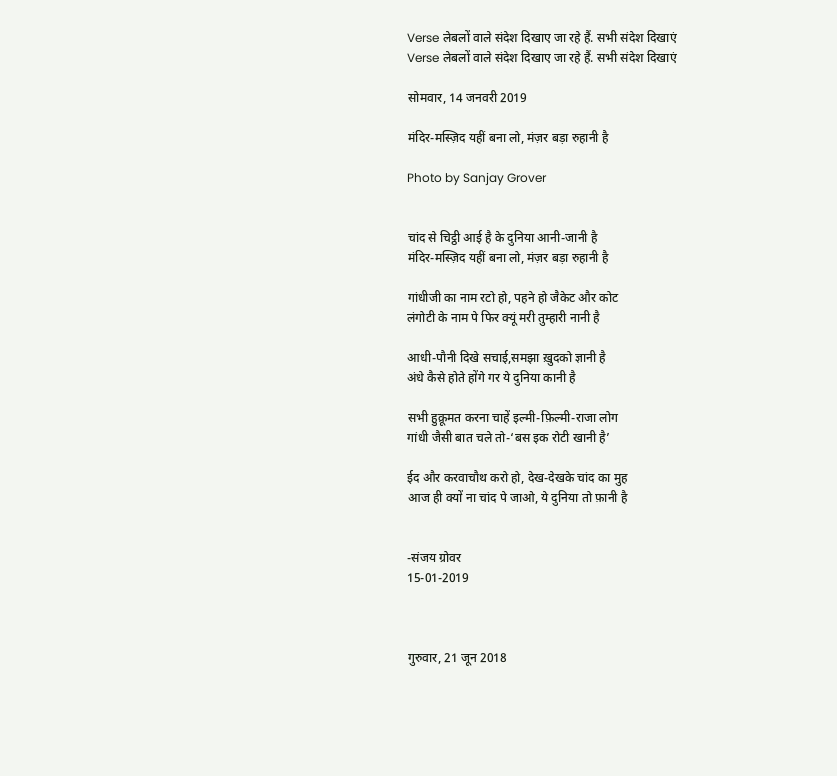Verse लेबलों वाले संदेश दिखाए जा रहे हैं. सभी संदेश दिखाएं
Verse लेबलों वाले संदेश दिखाए जा रहे हैं. सभी संदेश दिखाएं

सोमवार, 14 जनवरी 2019

मंदिर-मस्ज़िद यहीं बना लो, मंज़र बड़ा रुहानी है

Photo by Sanjay Grover


चांद से चिट्ठी आई है के दुनिया आनी-जानी है
मंदिर-मस्ज़िद यहीं बना लो, मंज़र बड़ा रुहानी है

गांधीजी का नाम रटो हो, पहने हो जैकेट और कोट
लंगोटी के नाम पे फिर क्यूं मरी तुम्हारी नानी है

आधी-पौनी दिखे सचाई,समझा ख़ुदको ज्ञानी है
अंधे कैसे होते होंगे गर ये दुनिया कानी है

सभी हुक़ूमत करना चाहें इल्मी-फ़िल्मी-राजा लोग
गांधी जैसी बात चले तो-‘बस इक रोटी खानी है’

ईद और करवाचौथ करो हो, देख-देखके चांद का मुह
आज ही क्यों ना चांद पे जाओ, ये दुनिया तो फ़ानी है


-संजय ग्रोवर
15-01-2019



गुरुवार, 21 जून 2018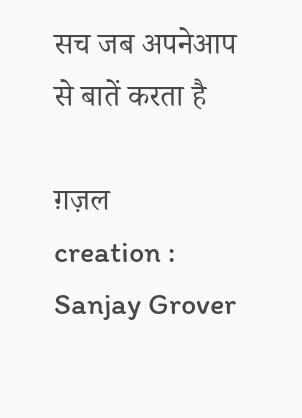सच जब अपनेआप से बातें करता है

ग़ज़ल
creation : Sanjay Grover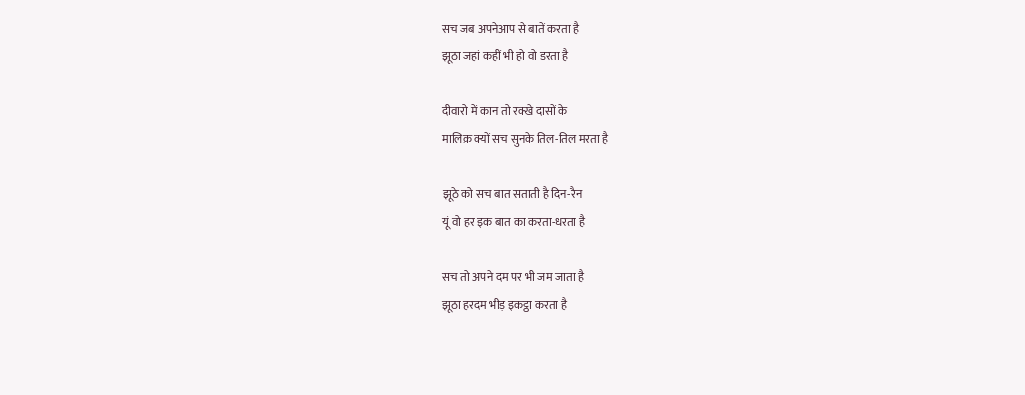सच जब अपनेआप से बातें करता है
झूठा जहां कहीं भी हो वो डरता है

दीवारो में कान तो रक्खे दासों के
मालिक़ क्यों सच सुनके तिल-तिल मरता है

झूठे को सच बात सताती है दिन-रैन
यूं वो हर इक बात का करता-धरता है

सच तो अपने दम पर भी जम जाता है
झूठा हरदम भीड़ इकट्ठा करता है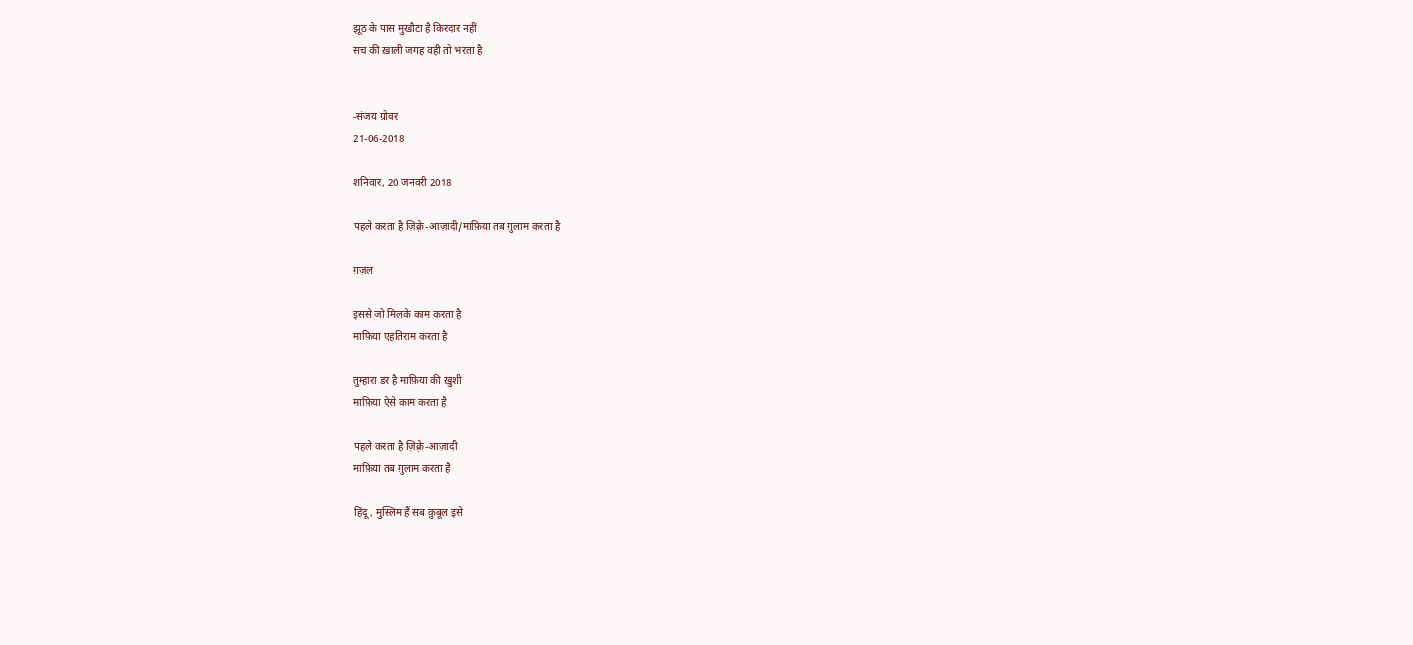झूठ के पास मुखौटा है किरदार नहीं
सच की ख़ाली जगह वही तो भरता है


-संजय ग्रोवर
21-06-2018

शनिवार, 20 जनवरी 2018

पहले करता है ज़िक़्रे-आज़ादी/माफ़िया तब ग़ुलाम करता है

ग़ज़ल

इससे जो मिलके काम करता है
माफ़िया एहतिराम करता है

तुम्हारा डर है माफ़िया की ख़ुशी
माफ़िया ऐसे काम करता है

पहले करता है ज़िक़्रे-आज़ादी
माफ़िया तब ग़ुलाम करता है

हिंदू, मुस्लिम हैं सब क़ुबूल इसे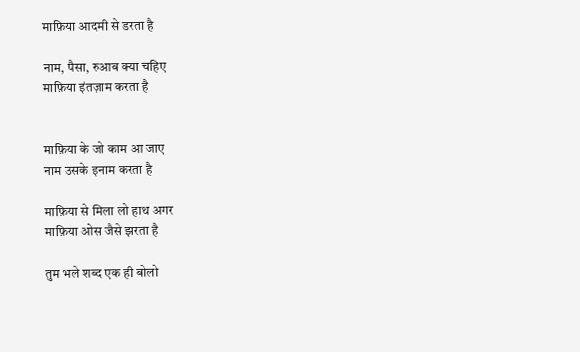माफ़िया आदमी से डरता है

नाम, पैसा, रुआब क्या चहिए
माफ़िया इंतज़ाम करता है


माफ़िया के जो काम आ जाए
नाम उसके इनाम करता है

माफ़िया से मिला लो हाथ अगर
माफ़िया ओस जैसे झरता है

तुम भले शब्द एक ही बोलो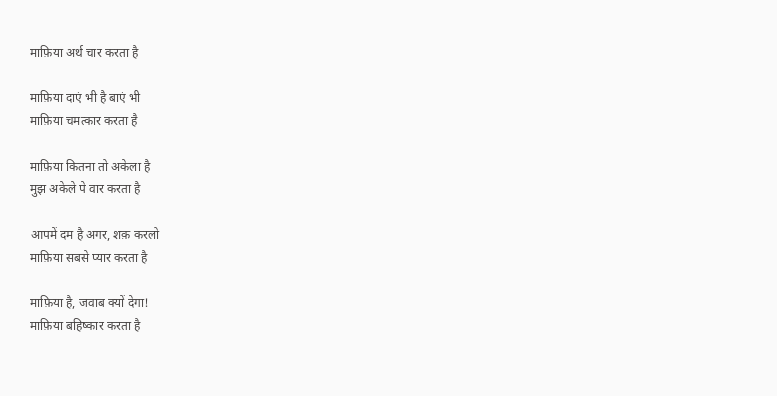माफ़िया अर्थ चार करता है

माफ़िया दाएं भी है बाएं भी
माफ़िया चमत्कार करता है

माफ़िया कितना तो अकेला है
मुझ अकेले पे वार करता है

आपमें दम है अगर, शक़ करलो
माफ़िया सबसे प्यार करता है

माफ़िया है, जवाब क्यों देगा!
माफ़िया बहिष्कार करता है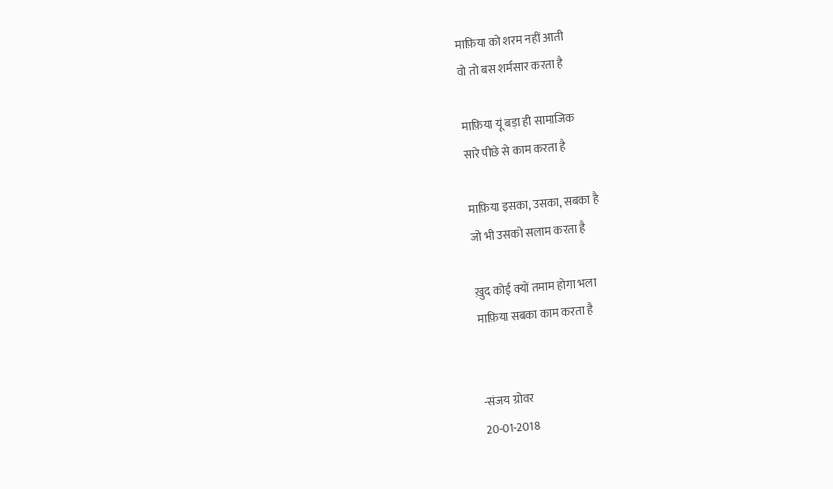माफ़िया को शरम नहीं आती
वो तो बस शर्मसार करता है

माफ़िया यूं बड़ा ही सामाजिक
सारे पीछे से काम करता है

माफ़िया इसका, उसका, सबका है
जो भी उसको सलाम करता है

ख़ुद कोई क्यों तमाम होगा भला
माफ़िया सबका काम करता है


-संजय ग्रोवर
20-01-2018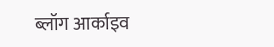ब्लॉग आर्काइव